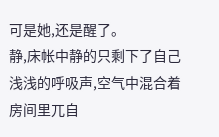可是她,还是醒了。
静,床帐中静的只剩下了自己浅浅的呼吸声,空气中混合着房间里兀自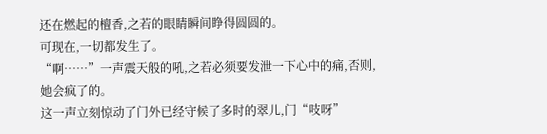还在燃起的檀香,之若的眼睛瞬间睁得圆圆的。
可现在,一切都发生了。
“啊……”一声震天般的吼,之若必须要发泄一下心中的痛,否则,她会疯了的。
这一声立刻惊动了门外已经守候了多时的翠儿,门“吱呀”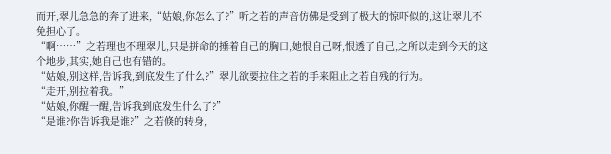而开,翠儿急急的奔了进来,“姑娘,你怎么了?”听之若的声音仿佛是受到了极大的惊吓似的,这让翠儿不免担心了。
“啊……”之若理也不理翠儿,只是拼命的捶着自己的胸口,她恨自己呀,恨透了自己,之所以走到今天的这个地步,其实,她自己也有错的。
“姑娘,别这样,告诉我,到底发生了什么?”翠儿欲要拉住之若的手来阻止之若自残的行为。
“走开,别拉着我。”
“姑娘,你醒一醒,告诉我到底发生什么了?”
“是谁?你告诉我是谁?”之若倏的转身,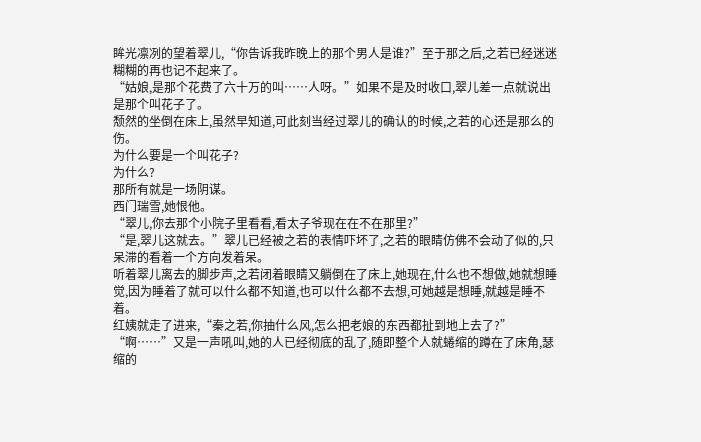眸光凛冽的望着翠儿,“你告诉我昨晚上的那个男人是谁?”至于那之后,之若已经迷迷糊糊的再也记不起来了。
“姑娘,是那个花费了六十万的叫……人呀。”如果不是及时收口,翠儿差一点就说出是那个叫花子了。
颓然的坐倒在床上,虽然早知道,可此刻当经过翠儿的确认的时候,之若的心还是那么的伤。
为什么要是一个叫花子?
为什么?
那所有就是一场阴谋。
西门瑞雪,她恨他。
“翠儿,你去那个小院子里看看,看太子爷现在在不在那里?”
“是,翠儿这就去。”翠儿已经被之若的表情吓坏了,之若的眼睛仿佛不会动了似的,只呆滞的看着一个方向发着呆。
听着翠儿离去的脚步声,之若闭着眼睛又躺倒在了床上,她现在,什么也不想做,她就想睡觉,因为睡着了就可以什么都不知道,也可以什么都不去想,可她越是想睡,就越是睡不着。
红姨就走了进来,“秦之若,你抽什么风,怎么把老娘的东西都扯到地上去了?”
“啊……”又是一声吼叫,她的人已经彻底的乱了,随即整个人就蜷缩的蹲在了床角,瑟缩的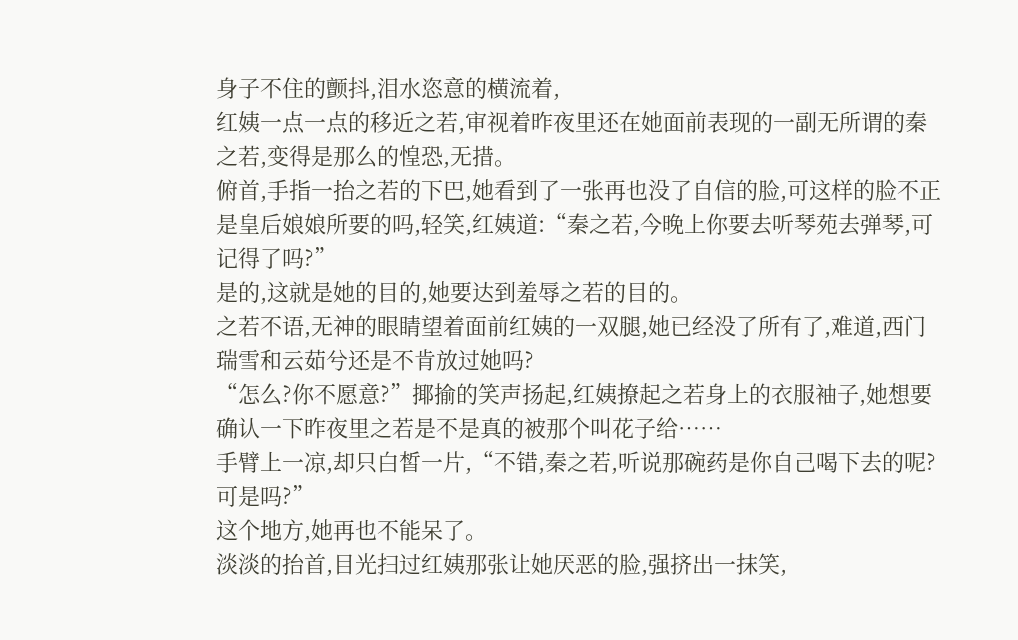身子不住的颤抖,泪水恣意的横流着,
红姨一点一点的移近之若,审视着昨夜里还在她面前表现的一副无所谓的秦之若,变得是那么的惶恐,无措。
俯首,手指一抬之若的下巴,她看到了一张再也没了自信的脸,可这样的脸不正是皇后娘娘所要的吗,轻笑,红姨道:“秦之若,今晚上你要去听琴苑去弹琴,可记得了吗?”
是的,这就是她的目的,她要达到羞辱之若的目的。
之若不语,无神的眼睛望着面前红姨的一双腿,她已经没了所有了,难道,西门瑞雪和云茹兮还是不肯放过她吗?
“怎么?你不愿意?”揶揄的笑声扬起,红姨撩起之若身上的衣服袖子,她想要确认一下昨夜里之若是不是真的被那个叫花子给……
手臂上一凉,却只白皙一片,“不错,秦之若,听说那碗药是你自己喝下去的呢?可是吗?”
这个地方,她再也不能呆了。
淡淡的抬首,目光扫过红姨那张让她厌恶的脸,强挤出一抹笑,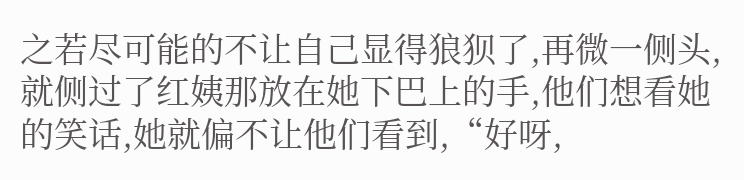之若尽可能的不让自己显得狼狈了,再微一侧头,就侧过了红姨那放在她下巴上的手,他们想看她的笑话,她就偏不让他们看到,“好呀,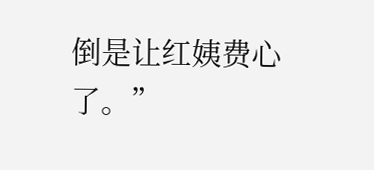倒是让红姨费心了。”